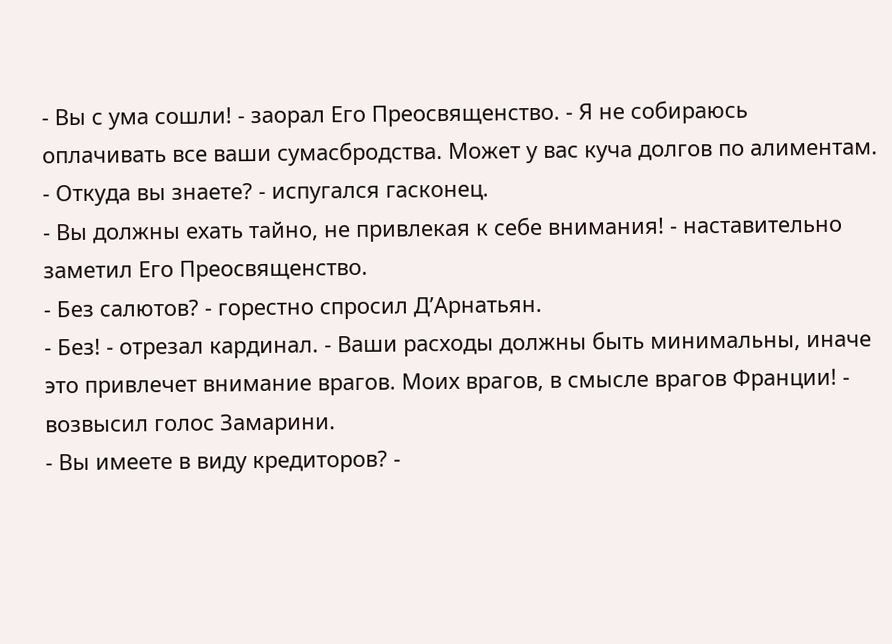- Вы с ума сошли! - заорал Его Преосвященство. - Я не собираюсь оплачивать все ваши сумасбродства. Может у вас куча долгов по алиментам.
- Откуда вы знаете? - испугался гасконец.
- Вы должны ехать тайно, не привлекая к себе внимания! - наставительно заметил Его Преосвященство.
- Без салютов? - горестно спросил Д’Арнатьян.
- Без! - отрезал кардинал. - Ваши расходы должны быть минимальны, иначе это привлечет внимание врагов. Моих врагов, в смысле врагов Франции! - возвысил голос Замарини.
- Вы имеете в виду кредиторов? -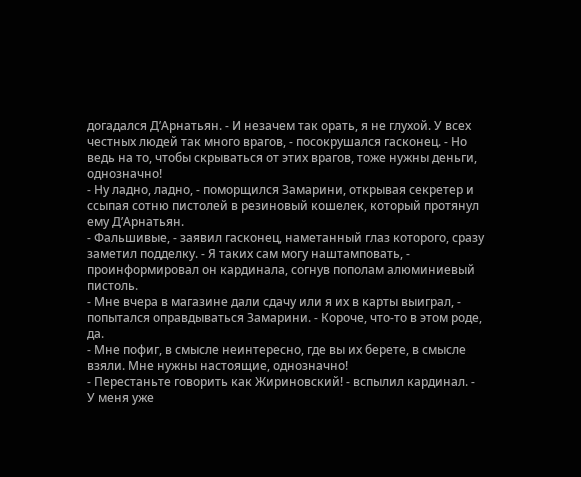догадался Д’Арнатьян. - И незачем так орать, я не глухой. У всех честных людей так много врагов, - посокрушался гасконец. - Но ведь на то, чтобы скрываться от этих врагов, тоже нужны деньги, однозначно!
- Ну ладно, ладно, - поморщился Замарини, открывая секретер и ссыпая сотню пистолей в резиновый кошелек, который протянул ему Д’Арнатьян.
- Фальшивые, - заявил гасконец, наметанный глаз которого, сразу заметил подделку. - Я таких сам могу наштамповать, - проинформировал он кардинала, согнув пополам алюминиевый пистоль.
- Мне вчера в магазине дали сдачу или я их в карты выиграл, - попытался оправдываться Замарини. - Короче, что-то в этом роде, да.
- Мне пофиг, в смысле неинтересно, где вы их берете, в смысле взяли. Мне нужны настоящие, однозначно!
- Перестаньте говорить как Жириновский! - вспылил кардинал. - У меня уже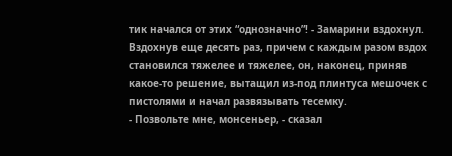тик начался от этих “однозначно”! - Замарини вздохнул. Вздохнув еще десять раз, причем с каждым разом вздох становился тяжелее и тяжелее, он, наконец, приняв какое-то решение, вытащил из-под плинтуса мешочек с пистолями и начал развязывать тесемку.
- Позвольте мне, монсеньер, - сказал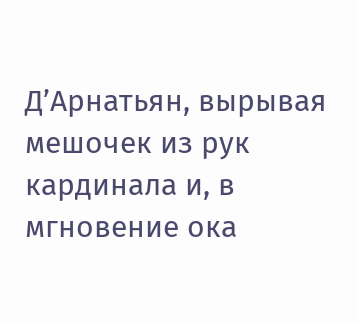Д’Арнатьян, вырывая мешочек из рук кардинала и, в мгновение ока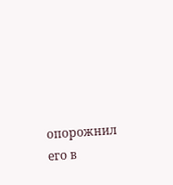опорожнил его в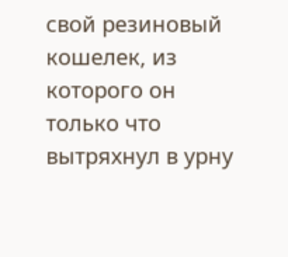свой резиновый кошелек, из которого он только что вытряхнул в урну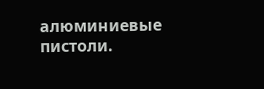алюминиевые пистоли.